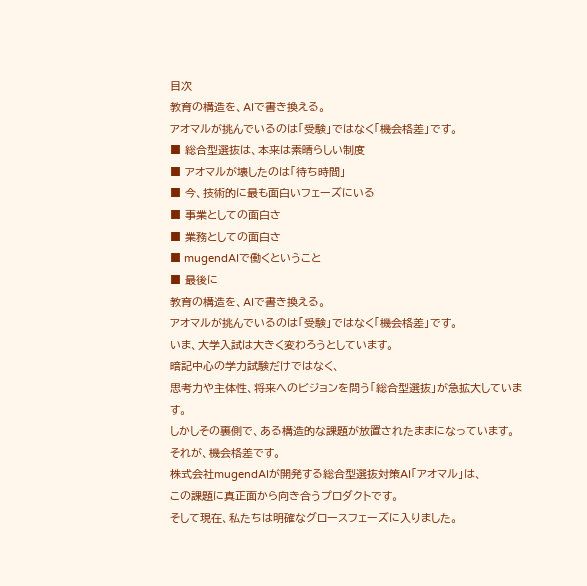目次
教育の構造を、AIで書き換える。
アオマルが挑んでいるのは「受験」ではなく「機会格差」です。
■ 総合型選抜は、本来は素晴らしい制度
■ アオマルが壊したのは「待ち時間」
■ 今、技術的に最も面白いフェーズにいる
■ 事業としての面白さ
■ 業務としての面白さ
■ mugendAIで働くということ
■ 最後に
教育の構造を、AIで書き換える。
アオマルが挑んでいるのは「受験」ではなく「機会格差」です。
いま、大学入試は大きく変わろうとしています。
暗記中心の学力試験だけではなく、
思考力や主体性、将来へのビジョンを問う「総合型選抜」が急拡大しています。
しかしその裏側で、ある構造的な課題が放置されたままになっています。
それが、機会格差です。
株式会社mugendAIが開発する総合型選抜対策AI「アオマル」は、
この課題に真正面から向き合うプロダクトです。
そして現在、私たちは明確なグロースフェーズに入りました。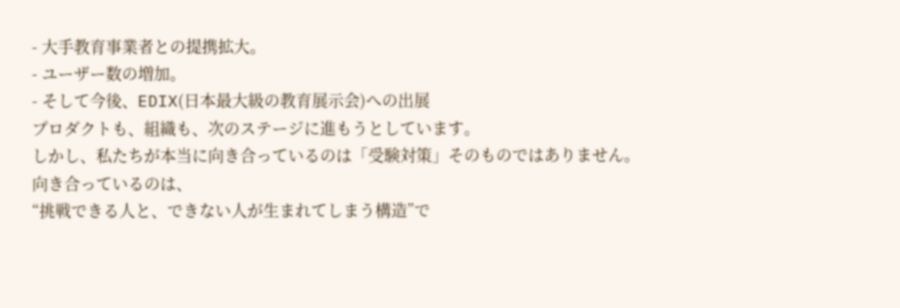- 大手教育事業者との提携拡大。
- ユーザー数の増加。
- そして今後、EDIX(日本最大級の教育展示会)への出展
プロダクトも、組織も、次のステージに進もうとしています。
しかし、私たちが本当に向き合っているのは「受験対策」そのものではありません。
向き合っているのは、
“挑戦できる人と、できない人が生まれてしまう構造”で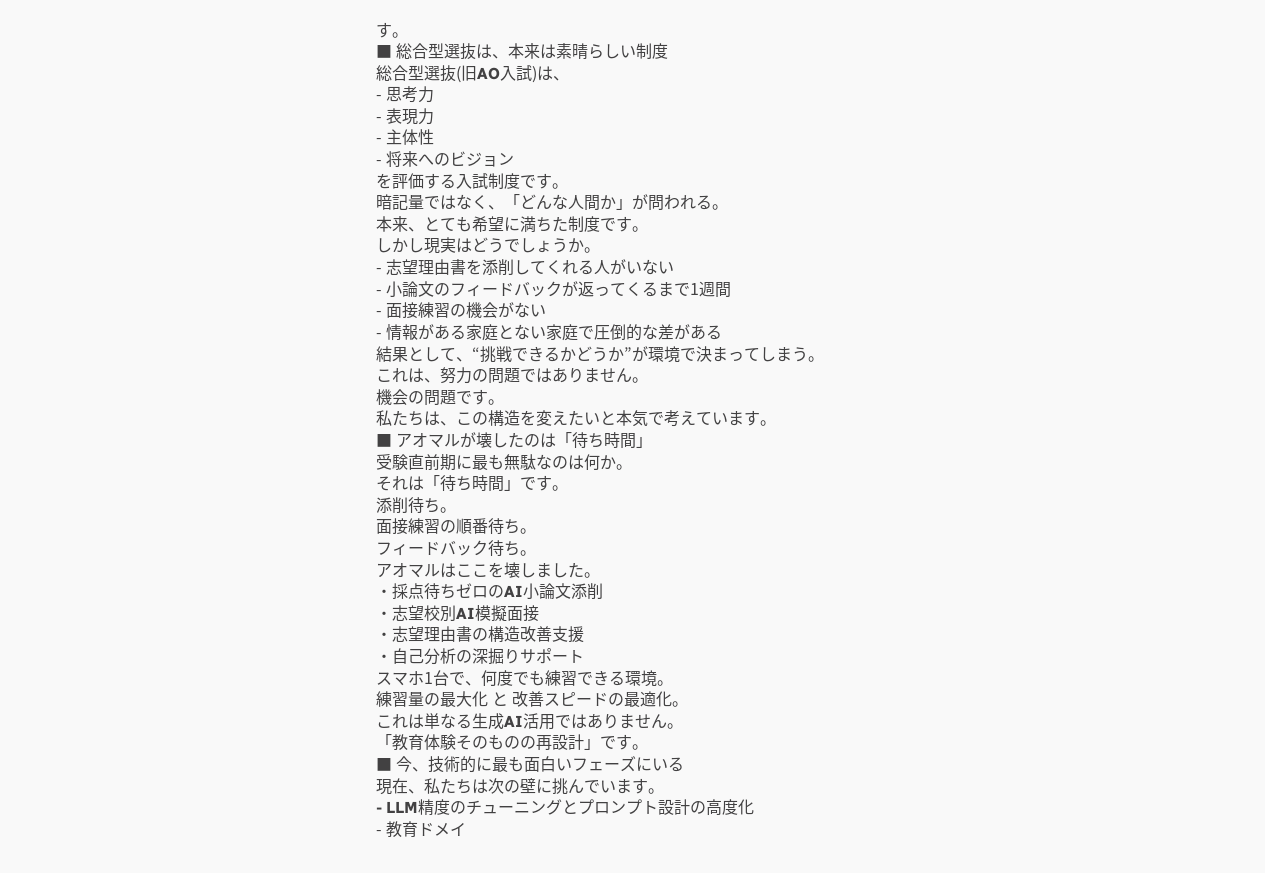す。
■ 総合型選抜は、本来は素晴らしい制度
総合型選抜(旧AO入試)は、
- 思考力
- 表現力
- 主体性
- 将来へのビジョン
を評価する入試制度です。
暗記量ではなく、「どんな人間か」が問われる。
本来、とても希望に満ちた制度です。
しかし現実はどうでしょうか。
- 志望理由書を添削してくれる人がいない
- 小論文のフィードバックが返ってくるまで1週間
- 面接練習の機会がない
- 情報がある家庭とない家庭で圧倒的な差がある
結果として、“挑戦できるかどうか”が環境で決まってしまう。
これは、努力の問題ではありません。
機会の問題です。
私たちは、この構造を変えたいと本気で考えています。
■ アオマルが壊したのは「待ち時間」
受験直前期に最も無駄なのは何か。
それは「待ち時間」です。
添削待ち。
面接練習の順番待ち。
フィードバック待ち。
アオマルはここを壊しました。
・採点待ちゼロのAI小論文添削
・志望校別AI模擬面接
・志望理由書の構造改善支援
・自己分析の深掘りサポート
スマホ1台で、何度でも練習できる環境。
練習量の最大化 と 改善スピードの最適化。
これは単なる生成AI活用ではありません。
「教育体験そのものの再設計」です。
■ 今、技術的に最も面白いフェーズにいる
現在、私たちは次の壁に挑んでいます。
- LLM精度のチューニングとプロンプト設計の高度化
- 教育ドメイ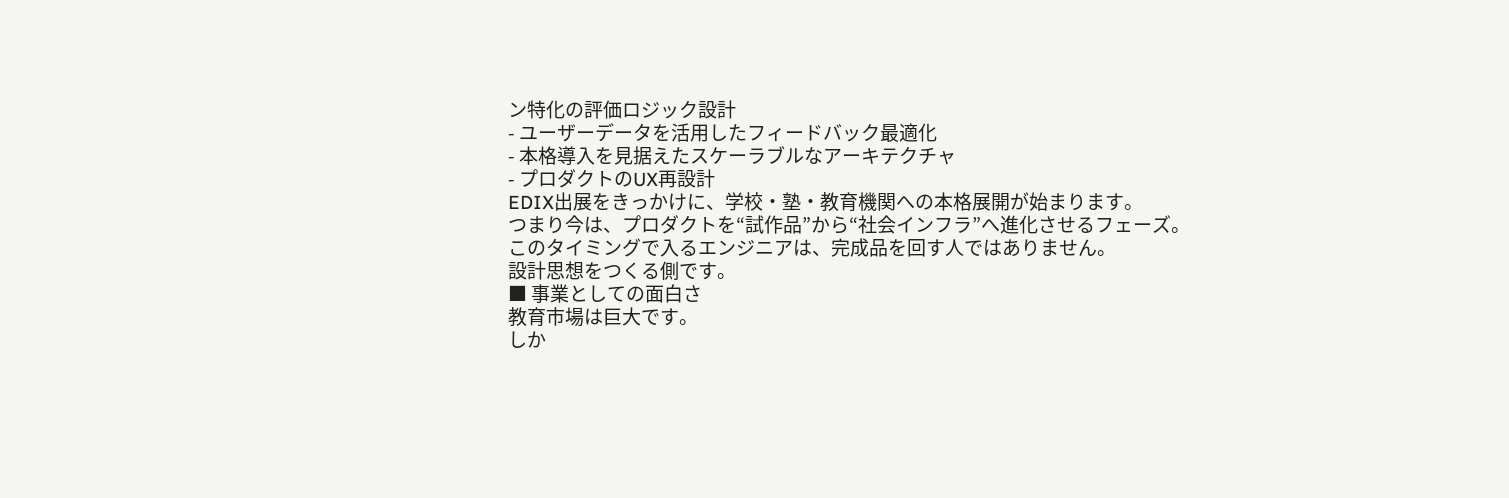ン特化の評価ロジック設計
- ユーザーデータを活用したフィードバック最適化
- 本格導入を見据えたスケーラブルなアーキテクチャ
- プロダクトのUX再設計
EDIX出展をきっかけに、学校・塾・教育機関への本格展開が始まります。
つまり今は、プロダクトを“試作品”から“社会インフラ”へ進化させるフェーズ。
このタイミングで入るエンジニアは、完成品を回す人ではありません。
設計思想をつくる側です。
■ 事業としての面白さ
教育市場は巨大です。
しか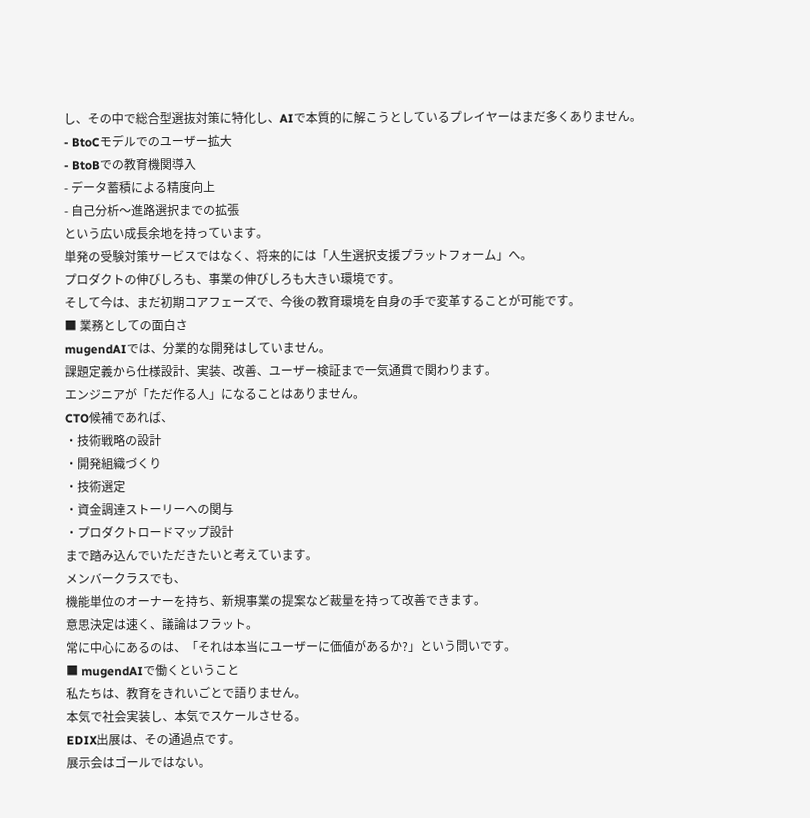し、その中で総合型選抜対策に特化し、AIで本質的に解こうとしているプレイヤーはまだ多くありません。
- BtoCモデルでのユーザー拡大
- BtoBでの教育機関導入
- データ蓄積による精度向上
- 自己分析〜進路選択までの拡張
という広い成長余地を持っています。
単発の受験対策サービスではなく、将来的には「人生選択支援プラットフォーム」へ。
プロダクトの伸びしろも、事業の伸びしろも大きい環境です。
そして今は、まだ初期コアフェーズで、今後の教育環境を自身の手で変革することが可能です。
■ 業務としての面白さ
mugendAIでは、分業的な開発はしていません。
課題定義から仕様設計、実装、改善、ユーザー検証まで一気通貫で関わります。
エンジニアが「ただ作る人」になることはありません。
CTO候補であれば、
・技術戦略の設計
・開発組織づくり
・技術選定
・資金調達ストーリーへの関与
・プロダクトロードマップ設計
まで踏み込んでいただきたいと考えています。
メンバークラスでも、
機能単位のオーナーを持ち、新規事業の提案など裁量を持って改善できます。
意思決定は速く、議論はフラット。
常に中心にあるのは、「それは本当にユーザーに価値があるか?」という問いです。
■ mugendAIで働くということ
私たちは、教育をきれいごとで語りません。
本気で社会実装し、本気でスケールさせる。
EDIX出展は、その通過点です。
展示会はゴールではない。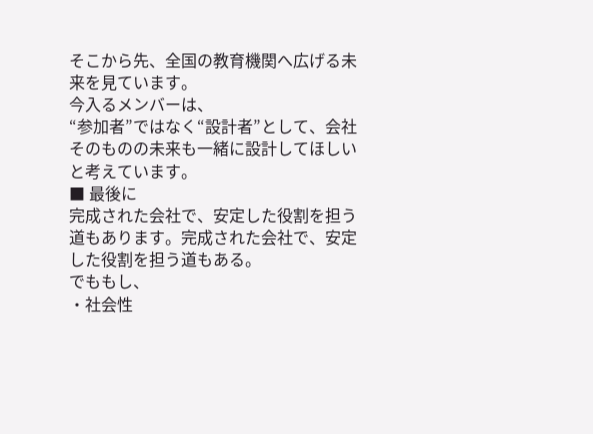そこから先、全国の教育機関へ広げる未来を見ています。
今入るメンバーは、
“参加者”ではなく“設計者”として、会社そのものの未来も一緒に設計してほしいと考えています。
■ 最後に
完成された会社で、安定した役割を担う道もあります。完成された会社で、安定した役割を担う道もある。
でももし、
・社会性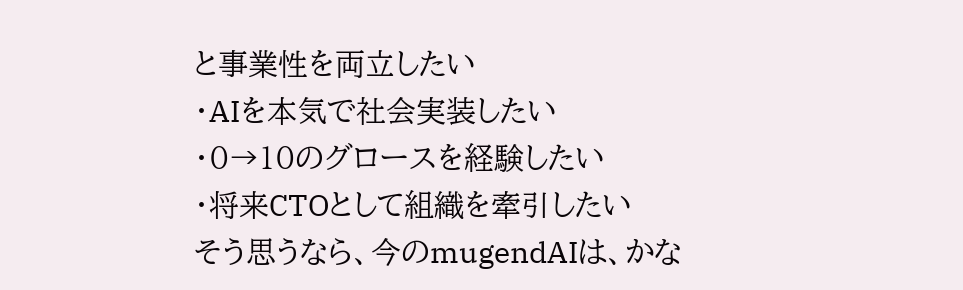と事業性を両立したい
・AIを本気で社会実装したい
・0→10のグロースを経験したい
・将来CTOとして組織を牽引したい
そう思うなら、今のmugendAIは、かな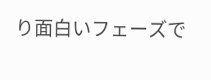り面白いフェーズで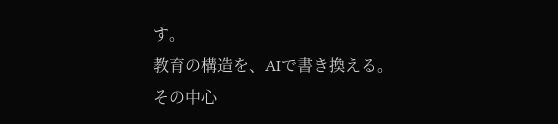す。
教育の構造を、AIで書き換える。
その中心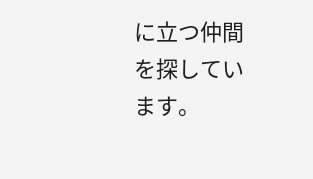に立つ仲間を探しています。